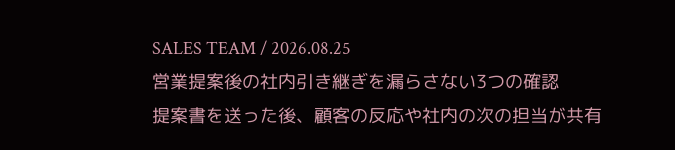SALES TEAM / 2026.08.25
営業提案後の社内引き継ぎを漏らさない3つの確認
提案書を送った後、顧客の反応や社内の次の担当が共有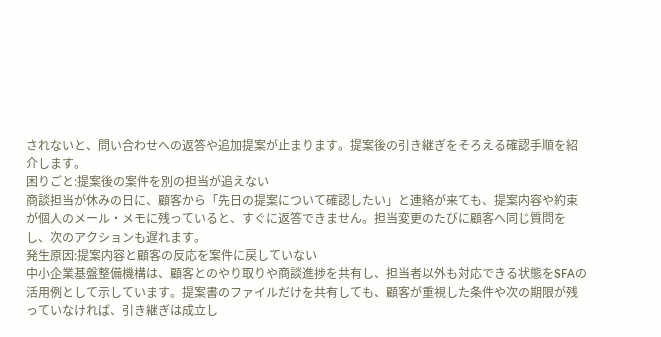されないと、問い合わせへの返答や追加提案が止まります。提案後の引き継ぎをそろえる確認手順を紹介します。
困りごと:提案後の案件を別の担当が追えない
商談担当が休みの日に、顧客から「先日の提案について確認したい」と連絡が来ても、提案内容や約束が個人のメール・メモに残っていると、すぐに返答できません。担当変更のたびに顧客へ同じ質問をし、次のアクションも遅れます。
発生原因:提案内容と顧客の反応を案件に戻していない
中小企業基盤整備機構は、顧客とのやり取りや商談進捗を共有し、担当者以外も対応できる状態をSFAの活用例として示しています。提案書のファイルだけを共有しても、顧客が重視した条件や次の期限が残っていなければ、引き継ぎは成立し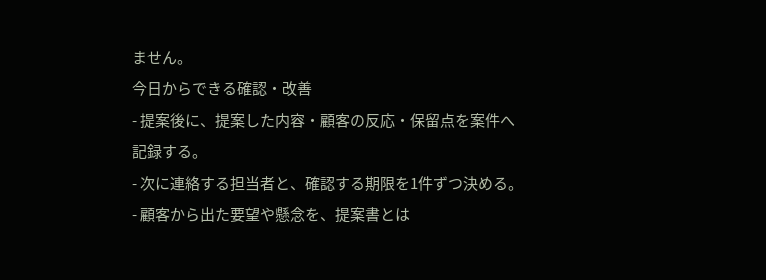ません。
今日からできる確認・改善
- 提案後に、提案した内容・顧客の反応・保留点を案件へ記録する。
- 次に連絡する担当者と、確認する期限を1件ずつ決める。
- 顧客から出た要望や懸念を、提案書とは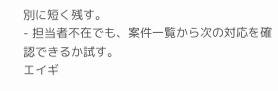別に短く残す。
- 担当者不在でも、案件一覧から次の対応を確認できるか試す。
エイギ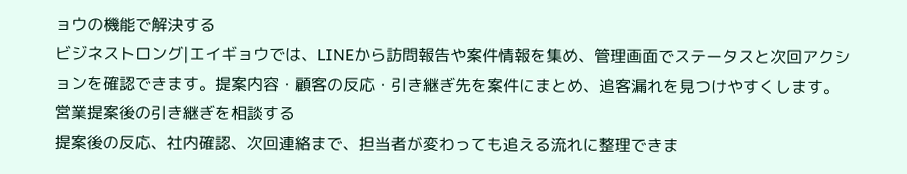ョウの機能で解決する
ビジネストロング|エイギョウでは、LINEから訪問報告や案件情報を集め、管理画面でステータスと次回アクションを確認できます。提案内容・顧客の反応・引き継ぎ先を案件にまとめ、追客漏れを見つけやすくします。
営業提案後の引き継ぎを相談する
提案後の反応、社内確認、次回連絡まで、担当者が変わっても追える流れに整理できま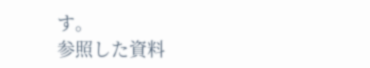す。
参照した資料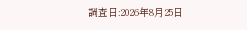調査日:2026年8月25日